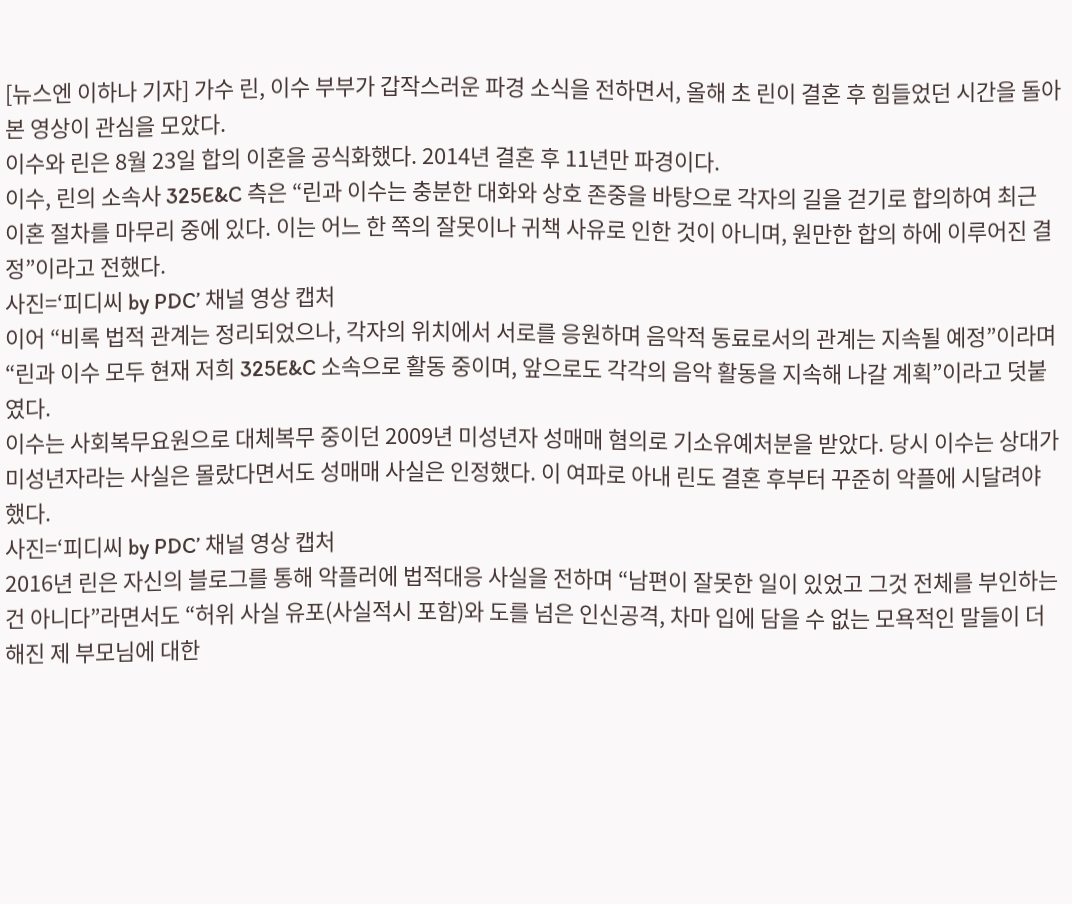[뉴스엔 이하나 기자] 가수 린, 이수 부부가 갑작스러운 파경 소식을 전하면서, 올해 초 린이 결혼 후 힘들었던 시간을 돌아본 영상이 관심을 모았다.
이수와 린은 8월 23일 합의 이혼을 공식화했다. 2014년 결혼 후 11년만 파경이다.
이수, 린의 소속사 325E&C 측은 “린과 이수는 충분한 대화와 상호 존중을 바탕으로 각자의 길을 걷기로 합의하여 최근 이혼 절차를 마무리 중에 있다. 이는 어느 한 쪽의 잘못이나 귀책 사유로 인한 것이 아니며, 원만한 합의 하에 이루어진 결정”이라고 전했다.
사진=‘피디씨 by PDC’ 채널 영상 캡처
이어 “비록 법적 관계는 정리되었으나, 각자의 위치에서 서로를 응원하며 음악적 동료로서의 관계는 지속될 예정”이라며 “린과 이수 모두 현재 저희 325E&C 소속으로 활동 중이며, 앞으로도 각각의 음악 활동을 지속해 나갈 계획”이라고 덧붙였다.
이수는 사회복무요원으로 대체복무 중이던 2009년 미성년자 성매매 혐의로 기소유예처분을 받았다. 당시 이수는 상대가 미성년자라는 사실은 몰랐다면서도 성매매 사실은 인정했다. 이 여파로 아내 린도 결혼 후부터 꾸준히 악플에 시달려야 했다.
사진=‘피디씨 by PDC’ 채널 영상 캡처
2016년 린은 자신의 블로그를 통해 악플러에 법적대응 사실을 전하며 “남편이 잘못한 일이 있었고 그것 전체를 부인하는 건 아니다”라면서도 “허위 사실 유포(사실적시 포함)와 도를 넘은 인신공격, 차마 입에 담을 수 없는 모욕적인 말들이 더해진 제 부모님에 대한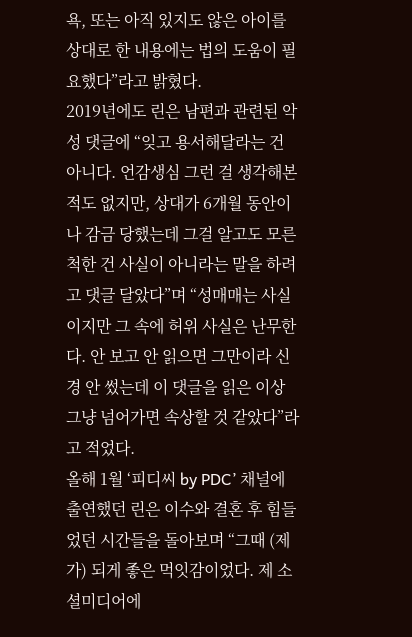욕, 또는 아직 있지도 않은 아이를 상대로 한 내용에는 법의 도움이 필요했다”라고 밝혔다.
2019년에도 린은 남편과 관련된 악성 댓글에 “잊고 용서해달라는 건 아니다. 언감생심 그런 걸 생각해본 적도 없지만, 상대가 6개월 동안이나 감금 당했는데 그걸 알고도 모른 척한 건 사실이 아니라는 말을 하려고 댓글 달았다”며 “성매매는 사실이지만 그 속에 허위 사실은 난무한다. 안 보고 안 읽으면 그만이라 신경 안 썼는데 이 댓글을 읽은 이상 그냥 넘어가면 속상할 것 같았다”라고 적었다.
올해 1월 ‘피디씨 by PDC’ 채널에 출연했던 린은 이수와 결혼 후 힘들었던 시간들을 돌아보며 “그때 (제가) 되게 좋은 먹잇감이었다. 제 소셜미디어에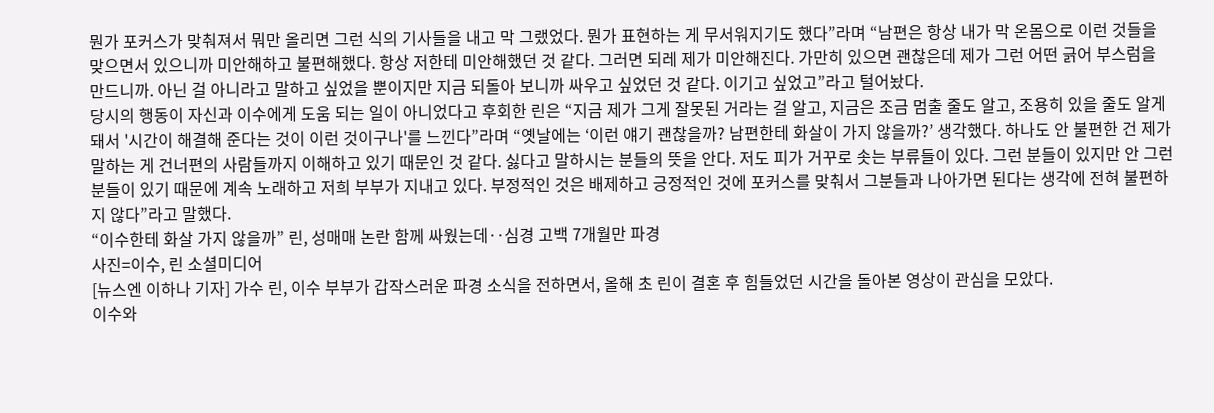뭔가 포커스가 맞춰져서 뭐만 올리면 그런 식의 기사들을 내고 막 그랬었다. 뭔가 표현하는 게 무서워지기도 했다”라며 “남편은 항상 내가 막 온몸으로 이런 것들을 맞으면서 있으니까 미안해하고 불편해했다. 항상 저한테 미안해했던 것 같다. 그러면 되레 제가 미안해진다. 가만히 있으면 괜찮은데 제가 그런 어떤 긁어 부스럼을 만드니까. 아닌 걸 아니라고 말하고 싶었을 뿐이지만 지금 되돌아 보니까 싸우고 싶었던 것 같다. 이기고 싶었고”라고 털어놨다.
당시의 행동이 자신과 이수에게 도움 되는 일이 아니었다고 후회한 린은 “지금 제가 그게 잘못된 거라는 걸 알고, 지금은 조금 멈출 줄도 알고, 조용히 있을 줄도 알게 돼서 '시간이 해결해 준다는 것이 이런 것이구나'를 느낀다”라며 “옛날에는 ‘이런 얘기 괜찮을까? 남편한테 화살이 가지 않을까?’ 생각했다. 하나도 안 불편한 건 제가 말하는 게 건너편의 사람들까지 이해하고 있기 때문인 것 같다. 싫다고 말하시는 분들의 뜻을 안다. 저도 피가 거꾸로 솟는 부류들이 있다. 그런 분들이 있지만 안 그런 분들이 있기 때문에 계속 노래하고 저희 부부가 지내고 있다. 부정적인 것은 배제하고 긍정적인 것에 포커스를 맞춰서 그분들과 나아가면 된다는 생각에 전혀 불편하지 않다”라고 말했다.
“이수한테 화살 가지 않을까” 린, 성매매 논란 함께 싸웠는데‥심경 고백 7개월만 파경
사진=이수, 린 소셜미디어
[뉴스엔 이하나 기자] 가수 린, 이수 부부가 갑작스러운 파경 소식을 전하면서, 올해 초 린이 결혼 후 힘들었던 시간을 돌아본 영상이 관심을 모았다.
이수와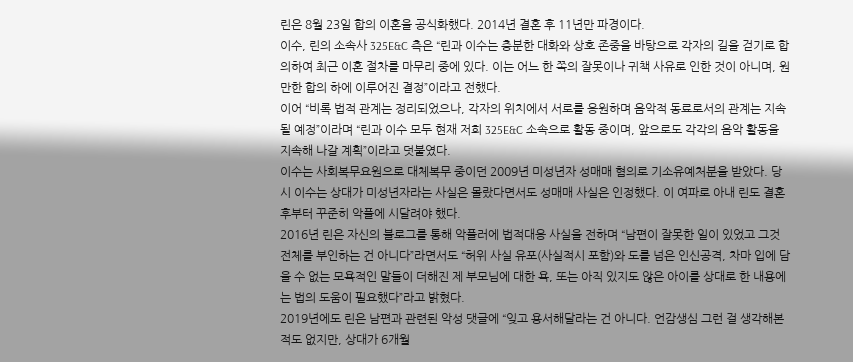린은 8월 23일 합의 이혼을 공식화했다. 2014년 결혼 후 11년만 파경이다.
이수, 린의 소속사 325E&C 측은 “린과 이수는 충분한 대화와 상호 존중을 바탕으로 각자의 길을 걷기로 합의하여 최근 이혼 절차를 마무리 중에 있다. 이는 어느 한 쪽의 잘못이나 귀책 사유로 인한 것이 아니며, 원만한 합의 하에 이루어진 결정”이라고 전했다.
이어 “비록 법적 관계는 정리되었으나, 각자의 위치에서 서로를 응원하며 음악적 동료로서의 관계는 지속될 예정”이라며 “린과 이수 모두 현재 저희 325E&C 소속으로 활동 중이며, 앞으로도 각각의 음악 활동을 지속해 나갈 계획”이라고 덧붙였다.
이수는 사회복무요원으로 대체복무 중이던 2009년 미성년자 성매매 혐의로 기소유예처분을 받았다. 당시 이수는 상대가 미성년자라는 사실은 몰랐다면서도 성매매 사실은 인정했다. 이 여파로 아내 린도 결혼 후부터 꾸준히 악플에 시달려야 했다.
2016년 린은 자신의 블로그를 통해 악플러에 법적대응 사실을 전하며 “남편이 잘못한 일이 있었고 그것 전체를 부인하는 건 아니다”라면서도 “허위 사실 유포(사실적시 포함)와 도를 넘은 인신공격, 차마 입에 담을 수 없는 모욕적인 말들이 더해진 제 부모님에 대한 욕, 또는 아직 있지도 않은 아이를 상대로 한 내용에는 법의 도움이 필요했다”라고 밝혔다.
2019년에도 린은 남편과 관련된 악성 댓글에 “잊고 용서해달라는 건 아니다. 언감생심 그런 걸 생각해본 적도 없지만, 상대가 6개월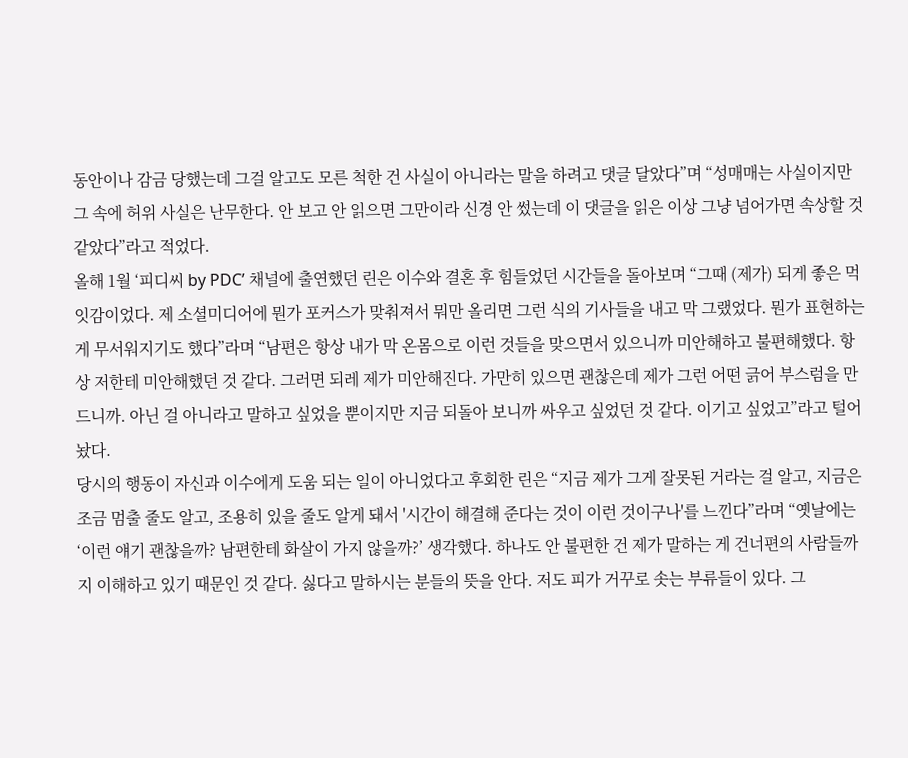동안이나 감금 당했는데 그걸 알고도 모른 척한 건 사실이 아니라는 말을 하려고 댓글 달았다”며 “성매매는 사실이지만 그 속에 허위 사실은 난무한다. 안 보고 안 읽으면 그만이라 신경 안 썼는데 이 댓글을 읽은 이상 그냥 넘어가면 속상할 것 같았다”라고 적었다.
올해 1월 ‘피디씨 by PDC’ 채널에 출연했던 린은 이수와 결혼 후 힘들었던 시간들을 돌아보며 “그때 (제가) 되게 좋은 먹잇감이었다. 제 소셜미디어에 뭔가 포커스가 맞춰져서 뭐만 올리면 그런 식의 기사들을 내고 막 그랬었다. 뭔가 표현하는 게 무서워지기도 했다”라며 “남편은 항상 내가 막 온몸으로 이런 것들을 맞으면서 있으니까 미안해하고 불편해했다. 항상 저한테 미안해했던 것 같다. 그러면 되레 제가 미안해진다. 가만히 있으면 괜찮은데 제가 그런 어떤 긁어 부스럼을 만드니까. 아닌 걸 아니라고 말하고 싶었을 뿐이지만 지금 되돌아 보니까 싸우고 싶었던 것 같다. 이기고 싶었고”라고 털어놨다.
당시의 행동이 자신과 이수에게 도움 되는 일이 아니었다고 후회한 린은 “지금 제가 그게 잘못된 거라는 걸 알고, 지금은 조금 멈출 줄도 알고, 조용히 있을 줄도 알게 돼서 '시간이 해결해 준다는 것이 이런 것이구나'를 느낀다”라며 “옛날에는 ‘이런 얘기 괜찮을까? 남편한테 화살이 가지 않을까?’ 생각했다. 하나도 안 불편한 건 제가 말하는 게 건너편의 사람들까지 이해하고 있기 때문인 것 같다. 싫다고 말하시는 분들의 뜻을 안다. 저도 피가 거꾸로 솟는 부류들이 있다. 그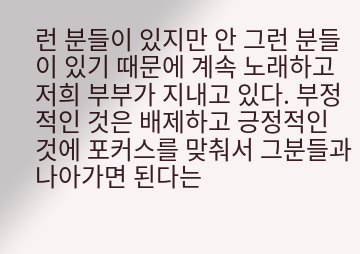런 분들이 있지만 안 그런 분들이 있기 때문에 계속 노래하고 저희 부부가 지내고 있다. 부정적인 것은 배제하고 긍정적인 것에 포커스를 맞춰서 그분들과 나아가면 된다는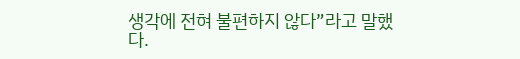생각에 전혀 불편하지 않다”라고 말했다.